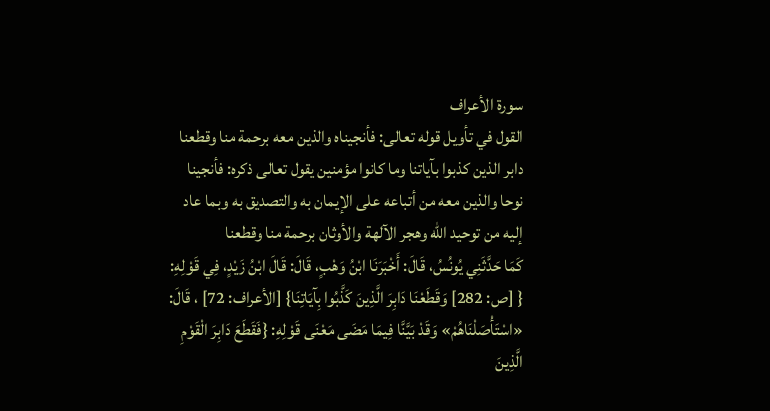سورة الأعراف
القول في تأويل قوله تعالى: فأنجيناه والذين معه برحمة منا وقطعنا دابر الذين كذبوا بآياتنا وما كانوا مؤمنين يقول تعالى ذكره: فأنجينا نوحا والذين معه من أتباعه على الإيمان به والتصديق به وبما عاد إليه من توحيد الله وهجر الآلهة والأوثان برحمة منا وقطعنا
كَمَا حَدَّثَنِي يُونُسُ، قَالَ: أَخْبَرَنَا ابْنُ وَهْبٍ، قَالَ: قَالَ ابْنُ زَيْدٍ، فِي قَوْلِهِ: { [ص: 282] وَقَطَعْنَا دَابِرَ الَّذِينَ كَذَّبُوا بِآيَاتِنَا} [الأعراف: 72] ، قَالَ: «اسْتَأْصَلْنَاهُمْ» وَقَدْ بَيَّنَّا فِيمَا مَضَى مَعْنَى قَوْلِهِ: {فَقَطَعَ دَابِرَ الْقَوْمِ الَّذِينَ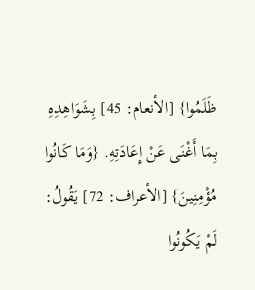ظَلَمُوا} [الأنعام: 45] بِشَوَاهِدِهِ بِمَا أَغْنَى عَنْ إِعَادَتِهِ. {وَمَا كَانُوا مُؤْمِنِينَ} [الأعراف: 72] يَقُولُ: لَمْ يَكُونُوا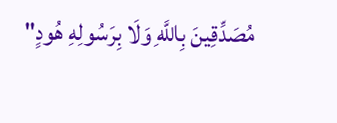مُصَدِّقِينَ بِاللَّهِ وَلَا بِرَسُولِهِ هُودٍ"